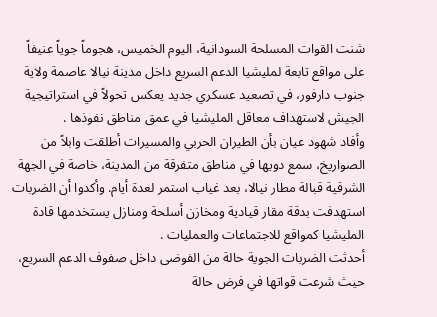شنت القوات المسلحة السودانية، اليوم الخميس، هجوماً جوياً عنيفاً على مواقع تابعة لمليشيا الدعم السريع داخل مدينة نيالا عاصمة ولاية جنوب دارفور، في تصعيد عسكري جديد يعكس تحولاً في استراتيجية الجيش لاستهداف معاقل المليشيا في عمق مناطق نفوذها .
وأفاد شهود عيان بأن الطيران الحربي والمسيرات أطلقت وابلاً من الصواريخ، سمع دويها في مناطق متفرقة من المدينة، خاصة في الجهة الشرقية قبالة مطار نيالا، بعد غياب استمر لعدة أيام. وأكدوا أن الضربات استهدفت بدقة مقار قيادية ومخازن أسلحة ومنازل يستخدمها قادة المليشيا كمواقع للاجتماعات والعمليات .
أحدثت الضربات الجوية حالة من الفوضى داخل صفوف الدعم السريع، حيث شرعت قواتها في فرض حالة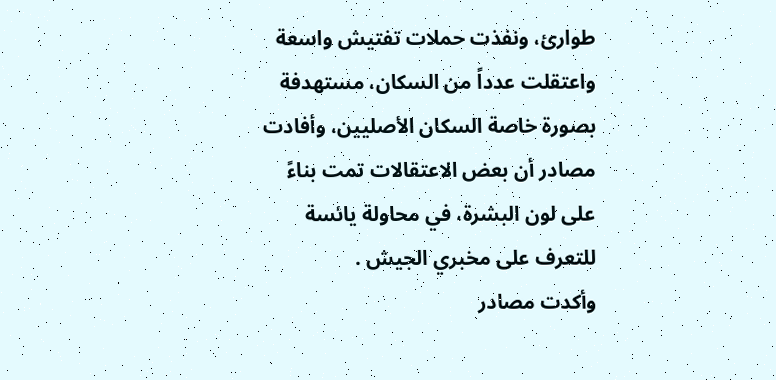طوارئ، ونفذت حملات تفتيش واسعة واعتقلت عدداً من السكان، مستهدفة بصورة خاصة السكان الأصليين، وأفادت مصادر أن بعض الاعتقالات تمت بناءً على لون البشرة، في محاولة يائسة للتعرف على مخبري الجيش .
وأكدت مصادر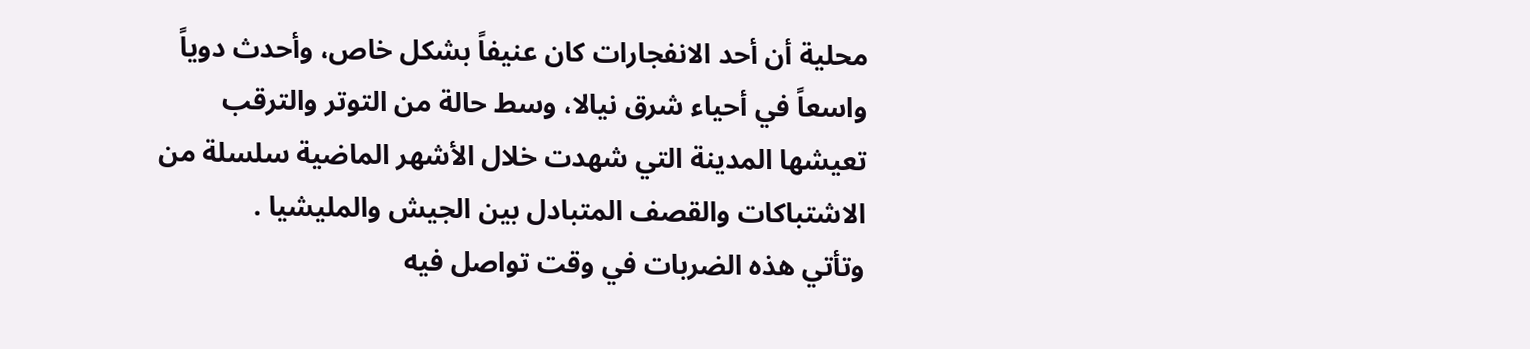محلية أن أحد الانفجارات كان عنيفاً بشكل خاص، وأحدث دوياً واسعاً في أحياء شرق نيالا، وسط حالة من التوتر والترقب تعيشها المدينة التي شهدت خلال الأشهر الماضية سلسلة من الاشتباكات والقصف المتبادل بين الجيش والمليشيا .
وتأتي هذه الضربات في وقت تواصل فيه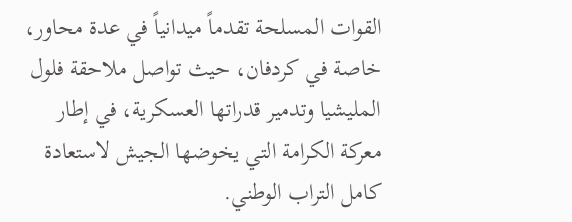القوات المسلحة تقدماً ميدانياً في عدة محاور، خاصة في كردفان، حيث تواصل ملاحقة فلول المليشيا وتدمير قدراتها العسكرية، في إطار معركة الكرامة التي يخوضها الجيش لاستعادة كامل التراب الوطني.